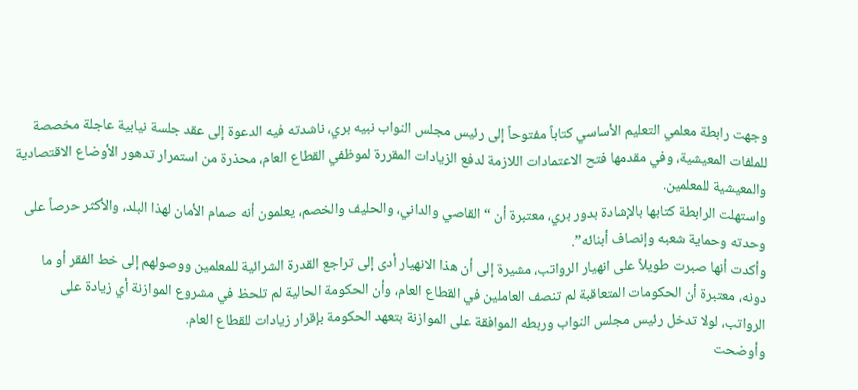وجهت رابطة معلمي التعليم الأساسي كتاباً مفتوحاً إلى رئيس مجلس النواب نبيه بري، ناشدته فيه الدعوة إلى عقد جلسة نيابية عاجلة مخصصة للملفات المعيشية، وفي مقدمها فتح الاعتمادات اللازمة لدفع الزيادات المقررة لموظفي القطاع العام، محذرة من استمرار تدهور الأوضاع الاقتصادية والمعيشية للمعلمين.
واستهلت الرابطة كتابها بالإشادة بدور بري، معتبرة أن “القاصي والداني، والحليف والخصم، يعلمون أنه صمام الأمان لهذا البلد، والأكثر حرصاً على وحدته وحماية شعبه وإنصاف أبنائه”.
وأكدت أنها صبرت طويلاً على انهيار الرواتب، مشيرة إلى أن هذا الانهيار أدى إلى تراجع القدرة الشرائية للمعلمين ووصولهم إلى خط الفقر أو ما دونه، معتبرة أن الحكومات المتعاقبة لم تنصف العاملين في القطاع العام، وأن الحكومة الحالية لم تلحظ في مشروع الموازنة أي زيادة على الرواتب، لولا تدخل رئيس مجلس النواب وربطه الموافقة على الموازنة بتعهد الحكومة بإقرار زيادات للقطاع العام.
وأوضحت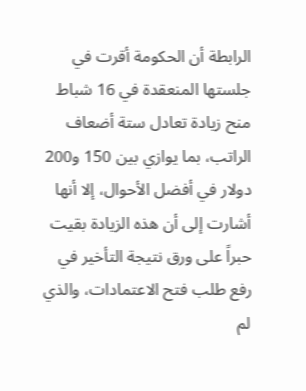الرابطة أن الحكومة أقرت في جلستها المنعقدة في 16 شباط منح زيادة تعادل ستة أضعاف الراتب، بما يوازي بين 150 و200 دولار في أفضل الأحوال، إلا أنها أشارت إلى أن هذه الزيادة بقيت حبراً على ورق نتيجة التأخير في رفع طلب فتح الاعتمادات، والذي لم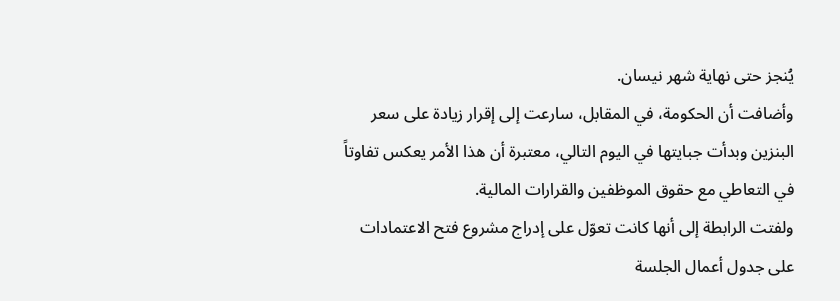يُنجز حتى نهاية شهر نيسان.
وأضافت أن الحكومة، في المقابل، سارعت إلى إقرار زيادة على سعر البنزين وبدأت جبايتها في اليوم التالي، معتبرة أن هذا الأمر يعكس تفاوتاً في التعاطي مع حقوق الموظفين والقرارات المالية.
ولفتت الرابطة إلى أنها كانت تعوّل على إدراج مشروع فتح الاعتمادات على جدول أعمال الجلسة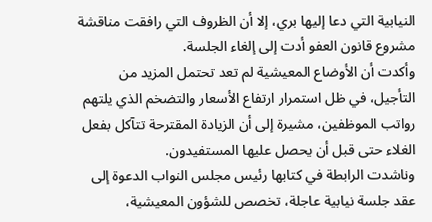النيابية التي دعا إليها بري، إلا أن الظروف التي رافقت مناقشة مشروع قانون العفو أدت إلى إلغاء الجلسة.
وأكدت أن الأوضاع المعيشية لم تعد تحتمل المزيد من التأجيل، في ظل استمرار ارتفاع الأسعار والتضخم الذي يلتهم رواتب الموظفين، مشيرة إلى أن الزيادة المقترحة تتآكل بفعل الغلاء حتى قبل أن يحصل عليها المستفيدون.
وناشدت الرابطة في كتابها رئيس مجلس النواب الدعوة إلى عقد جلسة نيابية عاجلة، تخصص للشؤون المعيشية،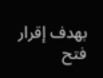بهدف إقرار فتح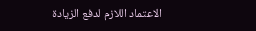الاعتماد اللازم لدفع الزيادة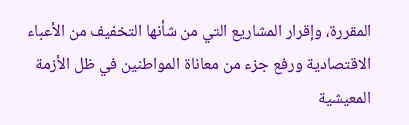المقررة، وإقرار المشاريع التي من شأنها التخفيف من الأعباء الاقتصادية ورفع جزء من معاناة المواطنين في ظل الأزمة المعيشية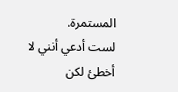المستمرة.
لست أدعي أنني لا أخطئ لكن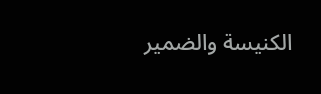الكنيسة والضمير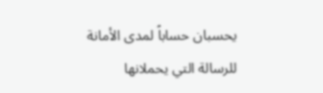يحسبان حساباً لمدى الأمانة للرسالة التي يحملانها